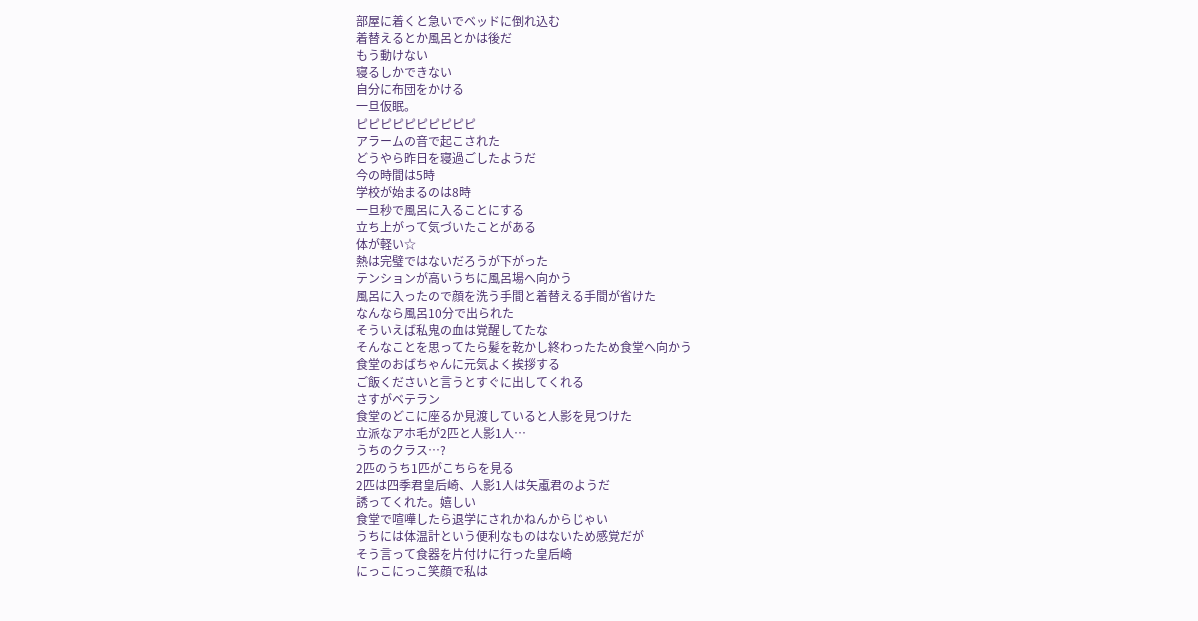部屋に着くと急いでベッドに倒れ込む
着替えるとか風呂とかは後だ
もう動けない
寝るしかできない
自分に布団をかける
一旦仮眠。
ピピピピピピピピピピ
アラームの音で起こされた
どうやら昨日を寝過ごしたようだ
今の時間は5時
学校が始まるのは8時
一旦秒で風呂に入ることにする
立ち上がって気づいたことがある
体が軽い☆
熱は完璧ではないだろうが下がった
テンションが高いうちに風呂場へ向かう
風呂に入ったので顔を洗う手間と着替える手間が省けた
なんなら風呂10分で出られた
そういえば私鬼の血は覚醒してたな
そんなことを思ってたら髪を乾かし終わったため食堂へ向かう
食堂のおばちゃんに元気よく挨拶する
ご飯くださいと言うとすぐに出してくれる
さすがベテラン
食堂のどこに座るか見渡していると人影を見つけた
立派なアホ毛が2匹と人影1人…
うちのクラス…?
2匹のうち1匹がこちらを見る
2匹は四季君皇后崎、人影1人は矢颪君のようだ
誘ってくれた。嬉しい
食堂で喧嘩したら退学にされかねんからじゃい
うちには体温計という便利なものはないため感覚だが
そう言って食器を片付けに行った皇后崎
にっこにっこ笑顔で私は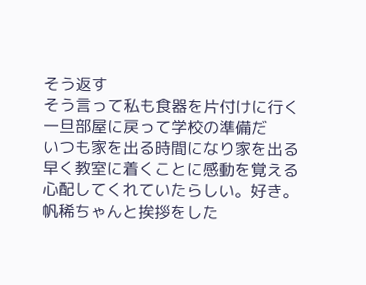そう返す
そう言って私も食器を片付けに行く
一旦部屋に戻って学校の準備だ
いつも家を出る時間になり家を出る
早く教室に着くことに感動を覚える
心配してくれていたらしい。好き。
帆稀ちゃんと挨拶をした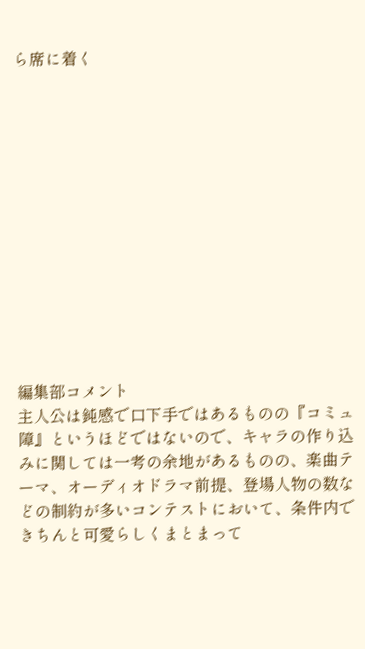ら席に着く













編集部コメント
主人公は鈍感で口下手ではあるものの『コミュ障』というほどではないので、キャラの作り込みに関しては一考の余地があるものの、楽曲テーマ、オーディオドラマ前提、登場人物の数などの制約が多いコンテストにおいて、条件内できちんと可愛らしくまとまって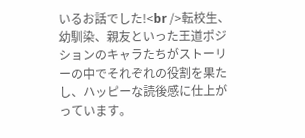いるお話でした!<br />転校生、幼馴染、親友といった王道ポジションのキャラたちがストーリーの中でそれぞれの役割を果たし、ハッピーな読後感に仕上がっています。